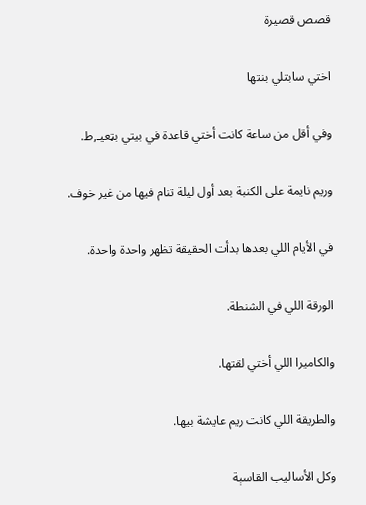قصص قصيرة

اختي سابتلي بنتها

وفي أقل من ساعة كانت أختي قاعدة في بيتي بټعيـ,ط.

وريم نايمة على الكنبة بعد أول ليلة تنام فيها من غير خوف.

في الأيام اللي بعدها بدأت الحقيقة تظهر واحدة واحدة.

الورقة اللي في الشنطة.

والكاميرا اللي أختي لقتها.

والطريقة اللي كانت ريم عايشة بيها.

وكل الأساليب القاسېة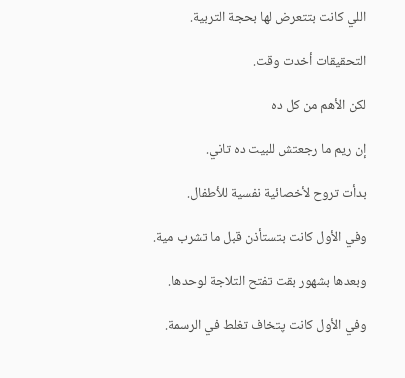اللي كانت بتتعرض لها بحجة التربية.

التحقيقات أخدت وقت.

لكن الأهم من كل ده

إن ريم ما رجعتش للبيت ده تاني.

بدأت تروح لأخصائية نفسية للأطفال.

وفي الأول كانت بتستأذن قبل ما تشرب مية.

وبعدها بشهور بقت تفتح التلاجة لوحدها.

وفي الأول كانت پتخاف تغلط في الرسمة.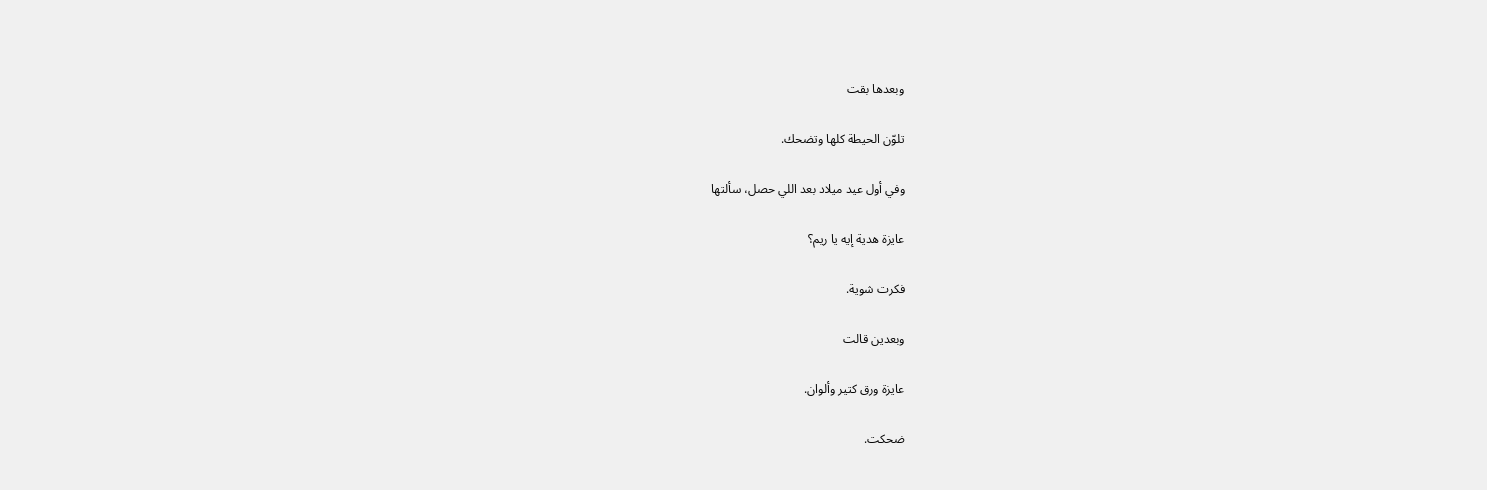وبعدها بقت

تلوّن الحيطة كلها وتضحك.

وفي أول عيد ميلاد بعد اللي حصل، سألتها

عايزة هدية إيه يا ريم؟

فكرت شوية.

وبعدين قالت

عايزة ورق كتير وألوان.

ضحكت.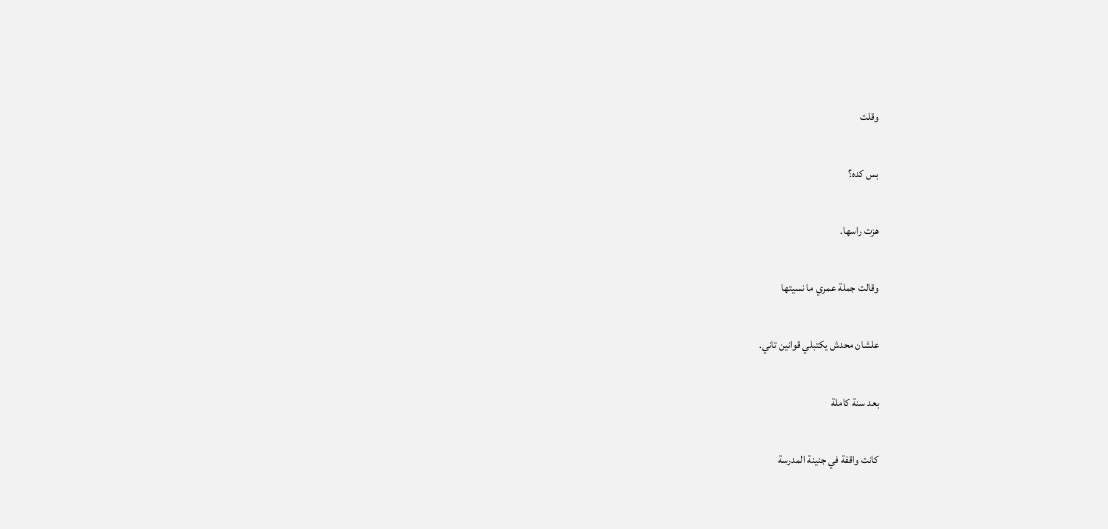وقلت

بس كده؟

هزت راسها.

وقالت جملة عمري ما نسيتها

علشان محدش يكتبلي قوانين تاني.

بعد سنة كاملة

كانت واقفة في جنينة المدرسة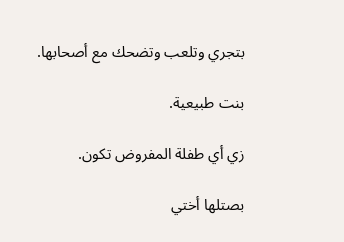بتجري وتلعب وتضحك مع أصحابها.

بنت طبيعية.

زي أي طفلة المفروض تكون.

بصتلها أختي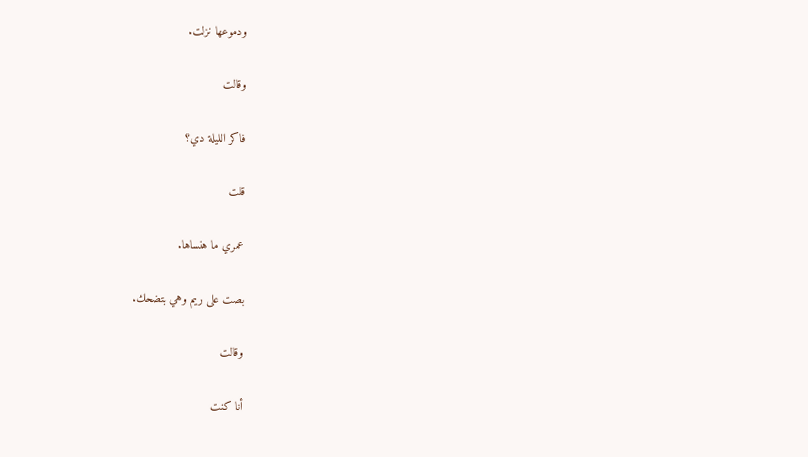ودموعها نزلت.

وقالت

فاكر الليلة دي؟

قلت

عمري ما هنساها.

بصت على ريم وهي بتضحك.

وقالت

أنا كنت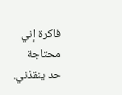فاكرة إني محتاجة حد ينقذني.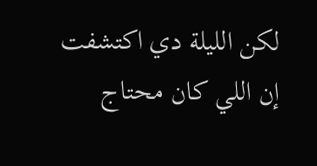لكن الليلة دي اكتشفت إن اللي كان محتاج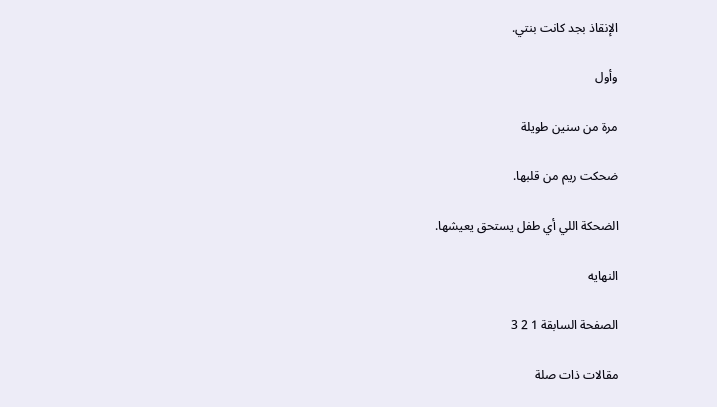الإنقاذ بجد كانت بنتي.

وأول

مرة من سنين طويلة

ضحكت ريم من قلبها.

الضحكة اللي أي طفل يستحق يعيشها.

النهايه

الصفحة السابقة 1 2 3

مقالات ذات صلة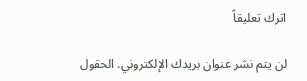اترك تعليقاً

لن يتم نشر عنوان بريدك الإلكتروني. الحقول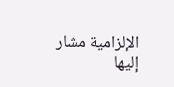الإلزامية مشار إليها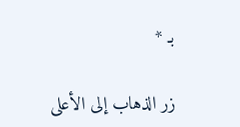بـ *

زر الذهاب إلى الأعلى